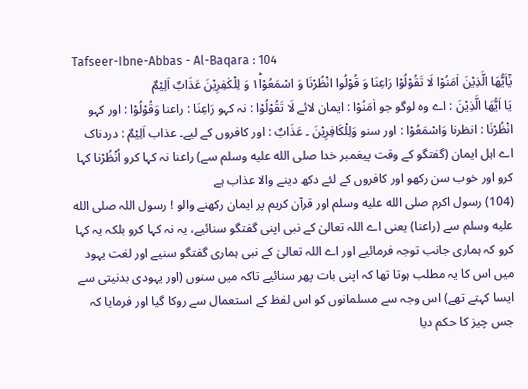Tafseer-Ibne-Abbas - Al-Baqara : 104
یٰۤاَیُّهَا الَّذِیْنَ اٰمَنُوْا لَا تَقُوْلُوْا رَاعِنَا وَ قُوْلُوا انْظُرْنَا وَ اسْمَعُوْا١ؕ وَ لِلْكٰفِرِیْنَ عَذَابٌ اَلِیْمٌ
يَا اَيُّهَا الَّذِیْنَ : اے وہ لوگو جو اٰمَنُوْا : ایمان لائے لَا تَقُوْلُوْا : نہ کہو رَاعِنَا : راعنا وَقُوْلُوْا : اور کہو انْظُرْنَا : انظرنا وَاسْمَعُوْا : اور سنو وَلِلْکَافِرِیْنَ ۔ عَذَابٌ : اور کافروں کے لیے۔ عذاب اَلِیْمٌ : دردناک
اے اہل ایمان (گفتگو کے وقت پیغمبر خدا صلى الله عليه وسلم سے) راعنا نہ کہا کرو اُنْظُرْنا کہا کرو اور خوب سن رکھو اور کافروں کے لئے دکھ دینے والا عذاب ہے
(104) رسول اکرم صلى الله عليه وسلم اور قرآن کریم پر ایمان رکھنے والو ! رسول اللہ صلى الله عليه وسلم سے (راعنا) یعنی اے اللہ تعالیٰ کے نبی اپنی گفتگو سنائیے، یہ نہ کہا کرو بلکہ یہ کہا کرو کہ ہماری جانب توجہ فرمائیے اور اے اللہ تعالیٰ کے نبی ہماری گفتگو سنیے اور لغت یہود میں اس کا یہ مطلب ہوتا تھا کہ اپنی بات پھر سنائیے تاکہ میں سنوں (اور یہودی بدنیتی سے ایسا کہتے تھے) اس وجہ سے مسلمانوں کو اس لفظ کے استعمال سے روکا گیا اور فرمایا کہ جس چیز کا حکم دیا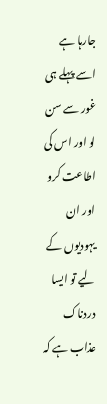جارہا ہے اسے پہلے ہی غور سے سن لو اور اس کی اطاعت کرو اور ان یہودیوں کے لیے تو ایسا دردناک عذاب ہے کہ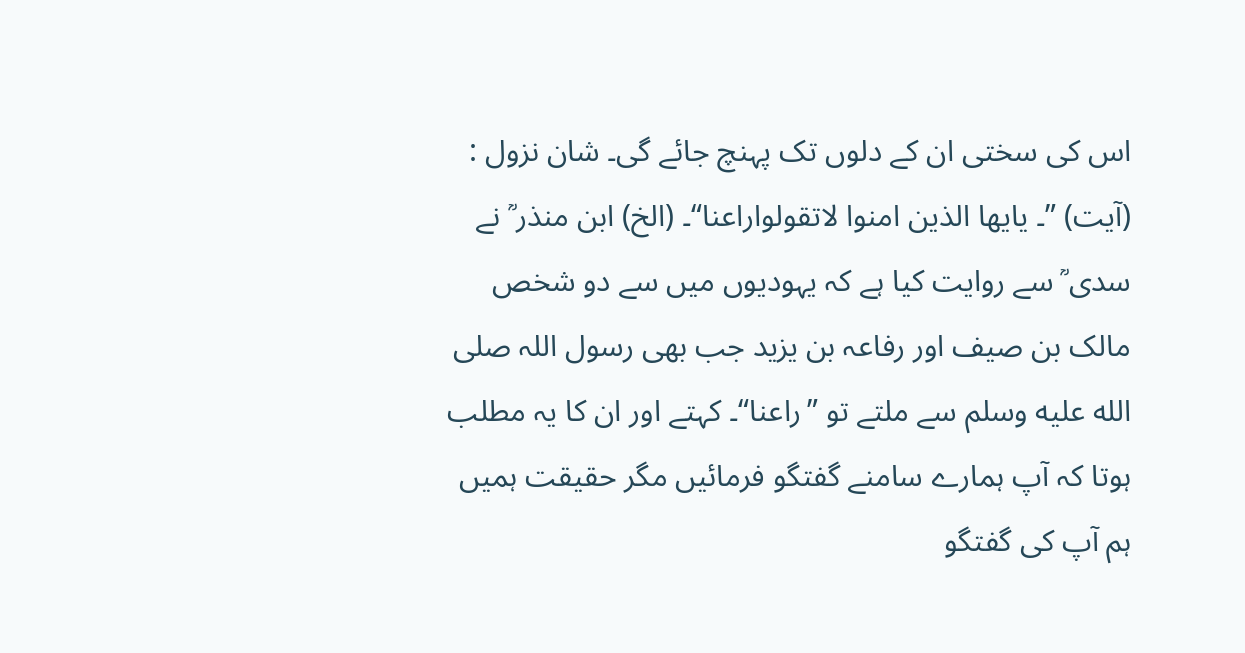اس کی سختی ان کے دلوں تک پہنچ جائے گی۔ شان نزول : (آیت) ”۔ یایھا الذین امنوا لاتقولواراعنا“۔ (الخ) ابن منذر ؒ نے سدی ؒ سے روایت کیا ہے کہ یہودیوں میں سے دو شخص مالک بن صیف اور رفاعہ بن یزید جب بھی رسول اللہ صلى الله عليه وسلم سے ملتے تو ”راعنا“۔ کہتے اور ان کا یہ مطلب ہوتا کہ آپ ہمارے سامنے گفتگو فرمائیں مگر حقیقت ہمیں ہم آپ کی گفتگو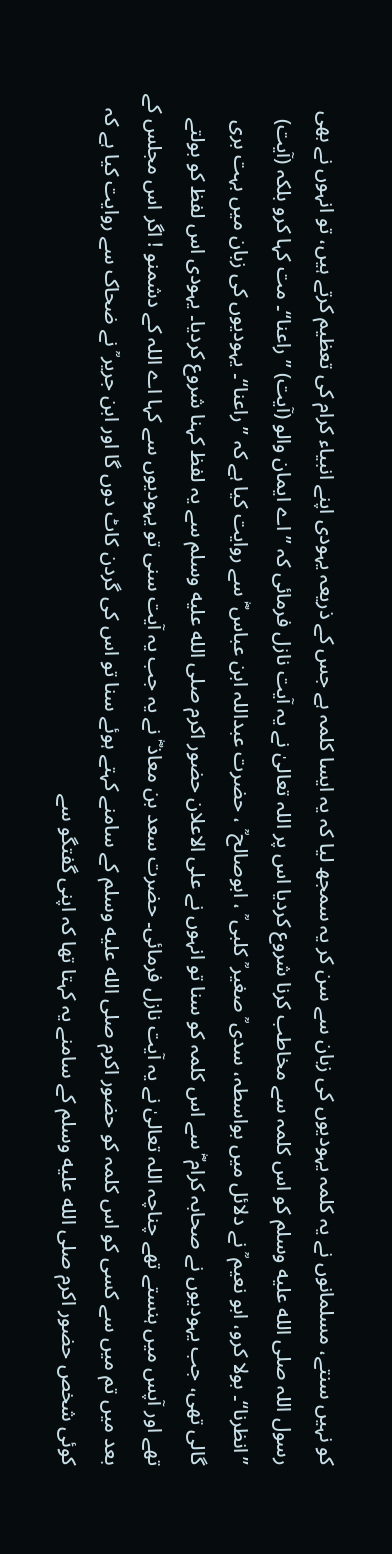کو نہیں سنتے، مسلمانوں نے یہ کلمہ یہودیوں کی زبان سے سن کر یہ سمجھ لیا کہ یہ ایسا کلمہ ہے جس کے ذریعہ یہودی اپنے انبیاء کرام کی تعظیم کرتے ہیں، تو انہوں نے بھی رسول اللہ صلى الله عليه وسلم کو اس کلمہ سے مخاطب کرنا شروع کردیا اس پر اللہ تعالیٰ نے یہ آیت نازل فرمائی کہ ”اے ایمان والو (آیت) ”راعنا“۔ مت کہا کرو بلکہ (آیت) ”انظرنا“۔ بولا کرو، ابو نعیم ؒ نے دلائل میں بواسطہ، سدی ؒ صغیر ؒ کلبی ؒ ، ابوصالح ؒ ، حضرت عبداللہ ابن عباس ؓ سے روایت کیا ہے کہ ”راعنا“۔ یہودیوں کی زبان میں بہت بری گالی تھی، جب یہودیوں نے صحابہ کرام ؓ سے اس کلمہ کو سنا تو انہوں نے علی الاعلان حضور اکرم صلى الله عليه وسلم سے یہ لفظ کہنا شروع کردیا۔ یہودی اس لفظ کو بولتے تھے اور آپس میں ہنستے تھے چناچہ اللہ تعالیٰ نے یہ آیت نازل فرمائی۔ حضرت سعد بن معاذ ؓ نے یہ جب یہ آیت سنی تو یہودیوں سے کہا اے اللہ کے دشمنو ! اگر اس مجلس کے بعد میں تم میں سے کسی کو اس کلمہ کو حضور اکرم صلى الله عليه وسلم کے سامنے کہتے ہوئے سنا تو اس کی گردن کاٹ دوں گا اور ابن جریر ؒ نے ضحاک سے روایت کیا ہے کہ کوئی شخص حضور اکرم صلى الله عليه وسلم کے سامنے یہ کہتا تھا کہ اپنی گفتگو سے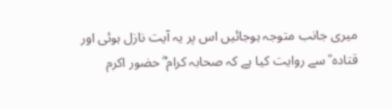میری جانب متوجہ ہوجائیں اس پر یہ آیت نازل ہوئی اور قتادہ ؒ سے روایت کیا ہے کہ صحابہ کرام ؓ حضور اکرم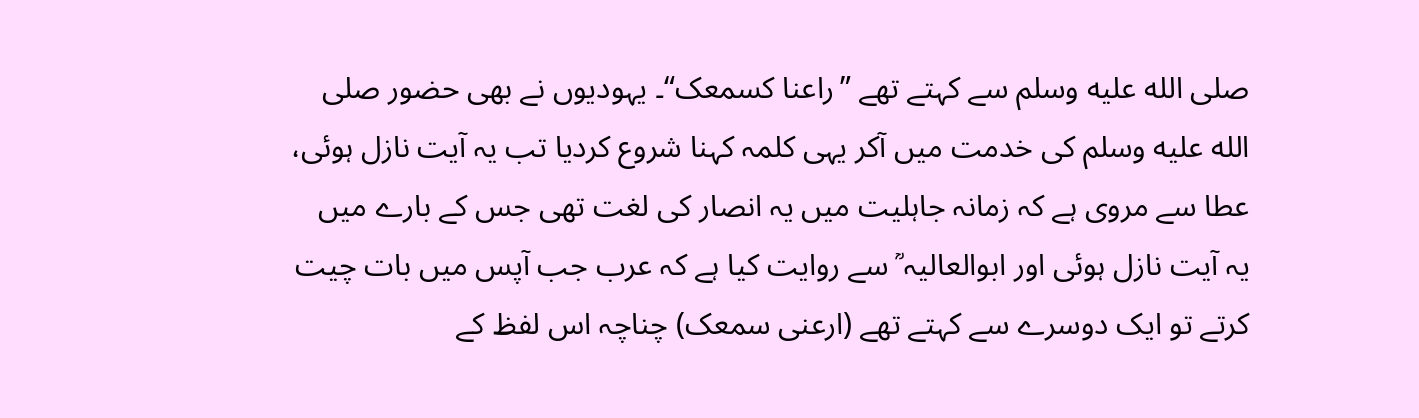صلى الله عليه وسلم سے کہتے تھے ”راعنا کسمعک“۔ یہودیوں نے بھی حضور صلى الله عليه وسلم کی خدمت میں آکر یہی کلمہ کہنا شروع کردیا تب یہ آیت نازل ہوئی، عطا سے مروی ہے کہ زمانہ جاہلیت میں یہ انصار کی لغت تھی جس کے بارے میں یہ آیت نازل ہوئی اور ابوالعالیہ ؒ سے روایت کیا ہے کہ عرب جب آپس میں بات چیت کرتے تو ایک دوسرے سے کہتے تھے (ارعنی سمعک) چناچہ اس لفظ کے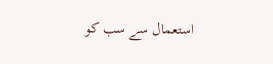استعمال سے سب کو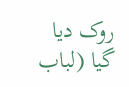روک دیا گیا (لباب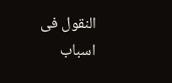النقول فی اسباب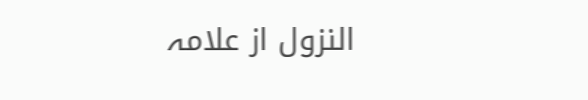النزول از علامہ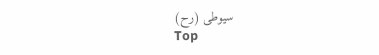سیوطی (رح)
Top